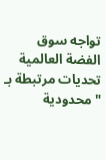تواجه سوق الفضة العالمية تحديات مرتبطة بـ "محدودية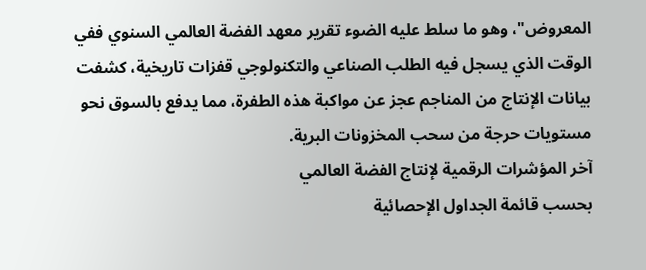المعروض"، وهو ما سلط عليه الضوء تقرير معهد الفضة العالمي السنوي ففي الوقت الذي يسجل فيه الطلب الصناعي والتكنولوجي قفزات تاريخية، كشفت بيانات الإنتاج من المناجم عجز عن مواكبة هذه الطفرة، مما يدفع بالسوق نحو مستويات حرجة من سحب المخزونات البرية.
آخر المؤشرات الرقمية لإنتاج الفضة العالمي
بحسب قائمة الجداول الإحصائية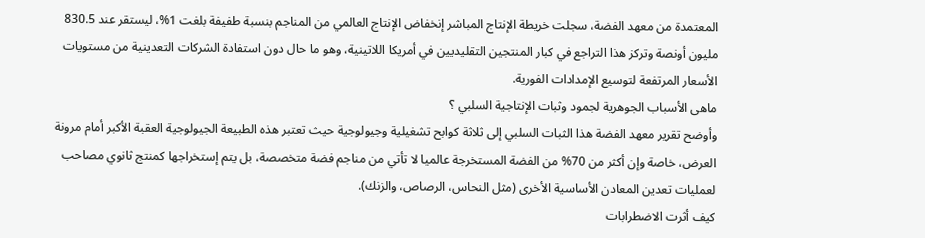المعتمدة من معهد الفضة، سجلت خريطة الإنتاج المباشر إنخفاض الإنتاج العالمي من المناجم بنسبة طفيفة بلغت 1%، ليستقر عند 830.5 مليون أونصة وتركز هذا التراجع في كبار المنتجين التقليديين في أمريكا اللاتينية، وهو ما حال دون استفادة الشركات التعدينية من مستويات الأسعار المرتفعة لتوسيع الإمدادات الفورية.
ماهى الأسباب الجوهرية لجمود وثبات الإنتاجية السلبي ؟
وأوضح تقرير معهد الفضة هذا الثبات السلبي إلى ثلاثة كوابح تشغيلية وجيولوجية حيث تعتبر هذه الطبيعة الجيولوجية العقبة الأكبر أمام مرونة العرض، خاصة وإن أكثر من 70% من الفضة المستخرجة عالميا لا تأتي من مناجم فضة متخصصة، بل يتم إستخراجها كمنتج ثانوي مصاحب لعمليات تعدين المعادن الأساسية الأخرى (مثل النحاس، الرصاص، والزنك).
كيف أثرت الاضطرابات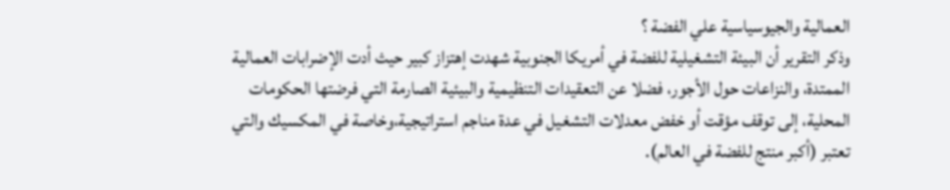العمالية والجيوسياسية علي الفضة ؟
وذكر التقرير أن البيئة التشغيلية للفضة في أمريكا الجنوبية شهدت إهتزاز كبير حيث أدت الإضرابات العمالية الممتدة، والنزاعات حول الأجور، فضلا عن التعقيدات التنظيمية والبيئية الصارمة التي فرضتها الحكومات المحلية، إلى توقف مؤقت أو خفض معدلات التشغيل في عدة مناجم استراتيجية،وخاصة في المكسيك والتي تعتبر (أكبر منتج للفضة في العالم).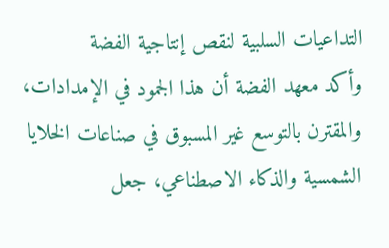التداعيات السلبية لنقص إنتاجية الفضة
وأكد معهد الفضة أن هذا الجمود في الإمدادات، والمقترن بالتوسع غير المسبوق في صناعات الخلايا الشمسية والذكاء الاصطناعي، جعل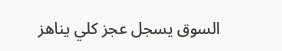السوق يسجل عجز كلي يناهز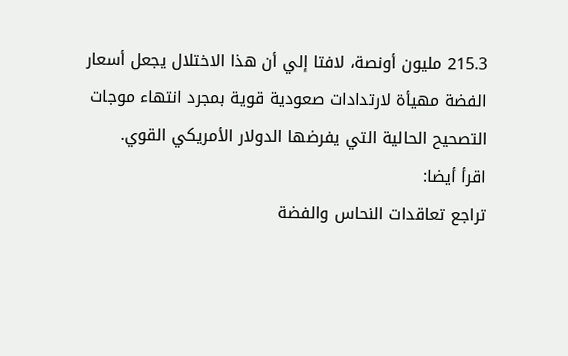215.3 مليون أونصة، لافتا إلي أن هذا الاختلال يجعل أسعار الفضة مهيأة لارتدادات صعودية قوية بمجرد انتهاء موجات التصحيح الحالية التي يفرضها الدولار الأمريكي القوي.
اقرأ أيضا:
تراجع تعاقدات النحاس والفضة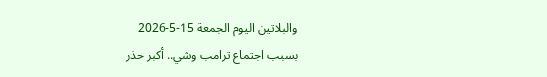والبلاتين اليوم الجمعة 15-5-2026
بسبب اجتماع ترامب وشي.. أكبر حذر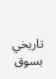تاريخي بسوق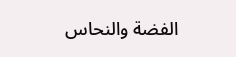الفضة والنحاس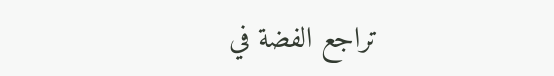تراجع الفضة في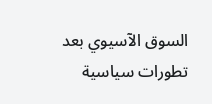السوق الآسيوي بعد تطورات سياسية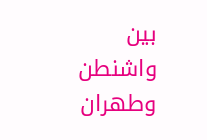بين واشنطن وطهران